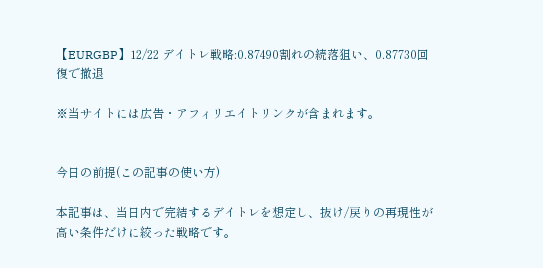【EURGBP】12/22 デイトレ戦略:0.87490割れの続落狙い、0.87730回復で撤退

※当サイトには広告・アフィリエイトリンクが含まれます。


今日の前提(この記事の使い方)

本記事は、当日内で完結するデイトレを想定し、抜け/戻りの再現性が高い条件だけに絞った戦略です。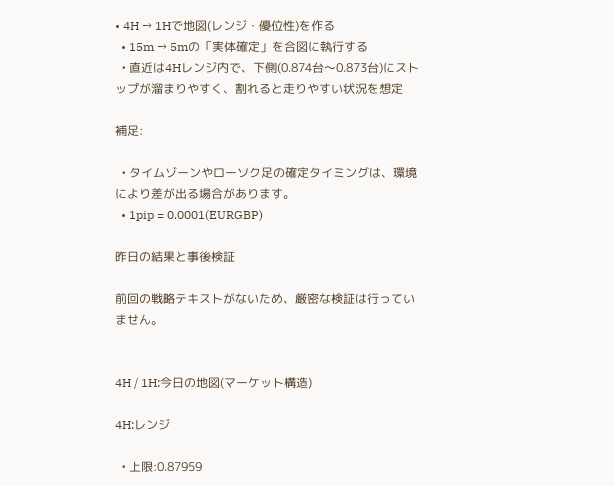• 4H → 1Hで地図(レンジ・優位性)を作る
  • 15m → 5mの「実体確定」を合図に執行する
  • 直近は4Hレンジ内で、下側(0.874台〜0.873台)にストップが溜まりやすく、割れると走りやすい状況を想定

補足:

  • タイムゾーンやローソク足の確定タイミングは、環境により差が出る場合があります。
  • 1pip = 0.0001(EURGBP)

昨日の結果と事後検証

前回の戦略テキストがないため、厳密な検証は行っていません。


4H / 1H:今日の地図(マーケット構造)

4H:レンジ

  • 上限:0.87959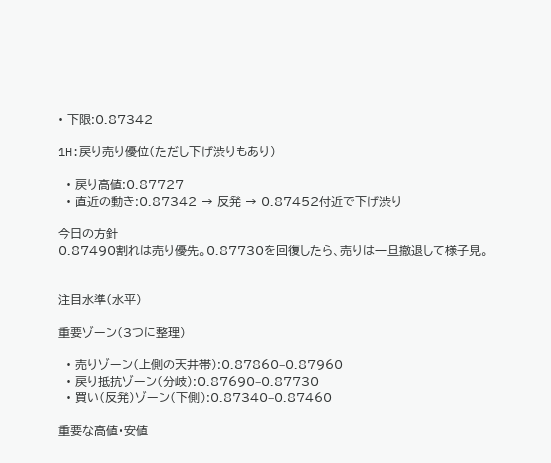• 下限:0.87342

1H:戻り売り優位(ただし下げ渋りもあり)

  • 戻り高値:0.87727
  • 直近の動き:0.87342 → 反発 → 0.87452付近で下げ渋り

今日の方針
0.87490割れは売り優先。0.87730を回復したら、売りは一旦撤退して様子見。


注目水準(水平)

重要ゾーン(3つに整理)

  • 売りゾーン(上側の天井帯):0.87860–0.87960
  • 戻り抵抗ゾーン(分岐):0.87690–0.87730
  • 買い(反発)ゾーン(下側):0.87340–0.87460

重要な高値・安値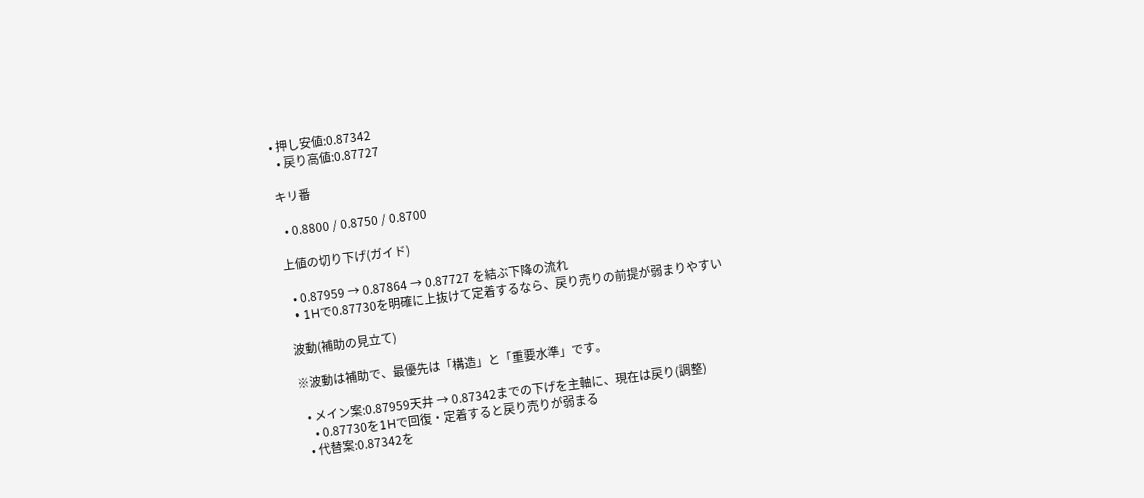• 押し安値:0.87342
  • 戻り高値:0.87727

キリ番

  • 0.8800 / 0.8750 / 0.8700

上値の切り下げ(ガイド)

  • 0.87959 → 0.87864 → 0.87727 を結ぶ下降の流れ
  • 1Hで0.87730を明確に上抜けて定着するなら、戻り売りの前提が弱まりやすい

波動(補助の見立て)

※波動は補助で、最優先は「構造」と「重要水準」です。

  • メイン案:0.87959天井 → 0.87342までの下げを主軸に、現在は戻り(調整)
    • 0.87730を1Hで回復・定着すると戻り売りが弱まる
  • 代替案:0.87342を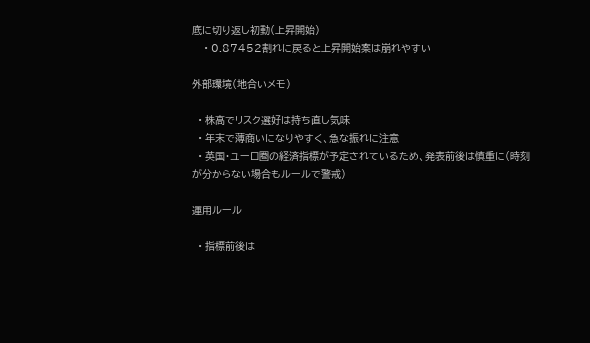底に切り返し初動(上昇開始)
    • 0.87452割れに戻ると上昇開始案は崩れやすい

外部環境(地合いメモ)

  • 株高でリスク選好は持ち直し気味
  • 年末で薄商いになりやすく、急な振れに注意
  • 英国・ユーロ圏の経済指標が予定されているため、発表前後は慎重に(時刻が分からない場合もルールで警戒)

運用ルール

  • 指標前後は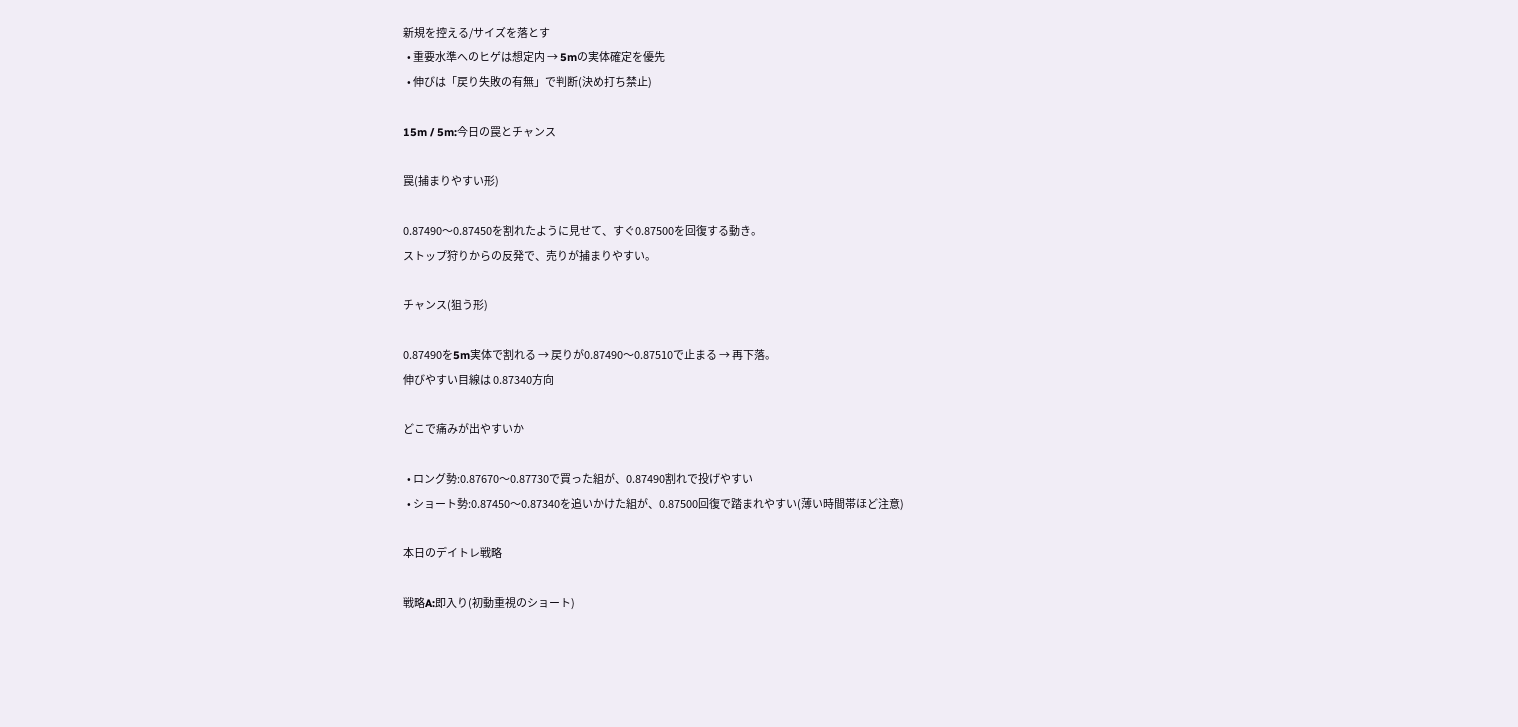新規を控える/サイズを落とす
  • 重要水準へのヒゲは想定内 → 5mの実体確定を優先
  • 伸びは「戻り失敗の有無」で判断(決め打ち禁止)

15m / 5m:今日の罠とチャンス

罠(捕まりやすい形)

0.87490〜0.87450を割れたように見せて、すぐ0.87500を回復する動き。
ストップ狩りからの反発で、売りが捕まりやすい。

チャンス(狙う形)

0.87490を5m実体で割れる → 戻りが0.87490〜0.87510で止まる → 再下落。
伸びやすい目線は 0.87340方向

どこで痛みが出やすいか

  • ロング勢:0.87670〜0.87730で買った組が、0.87490割れで投げやすい
  • ショート勢:0.87450〜0.87340を追いかけた組が、0.87500回復で踏まれやすい(薄い時間帯ほど注意)

本日のデイトレ戦略

戦略A:即入り(初動重視のショート)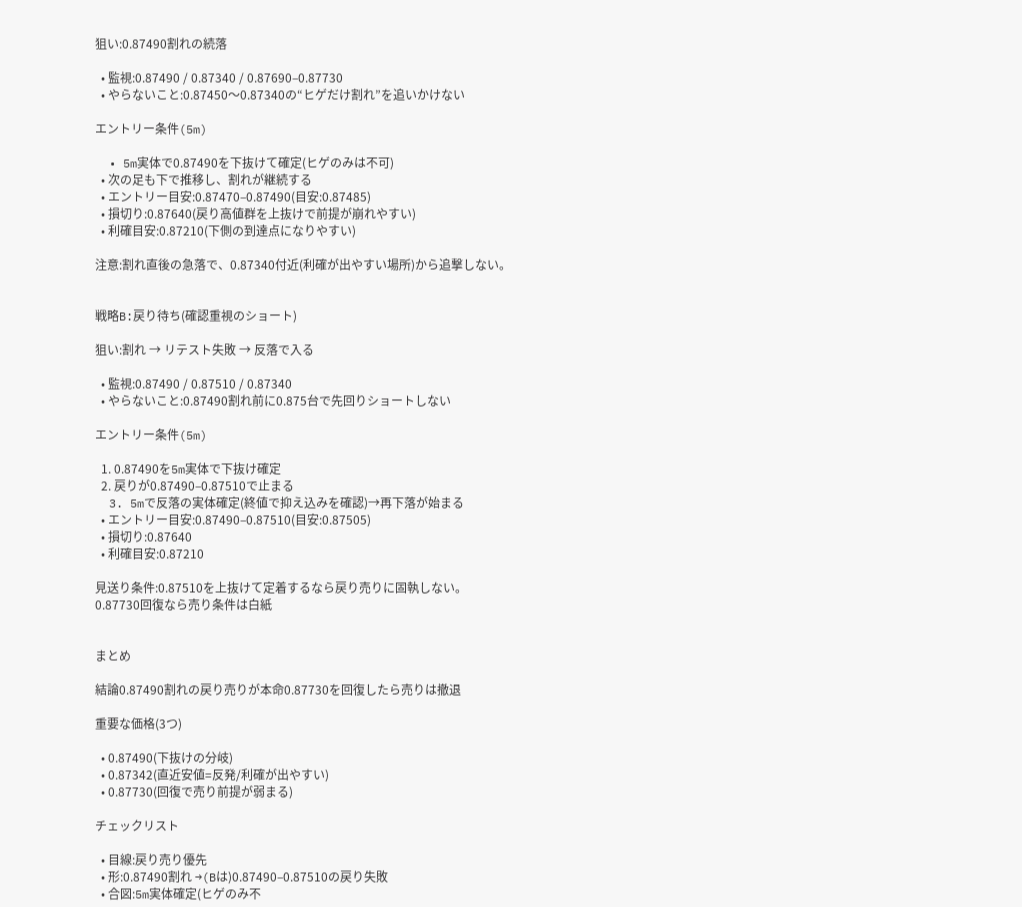狙い:0.87490割れの続落

  • 監視:0.87490 / 0.87340 / 0.87690–0.87730
  • やらないこと:0.87450〜0.87340の“ヒゲだけ割れ”を追いかけない

エントリー条件(5m)

  • 5m実体で0.87490を下抜けて確定(ヒゲのみは不可)
  • 次の足も下で推移し、割れが継続する
  • エントリー目安:0.87470–0.87490(目安:0.87485)
  • 損切り:0.87640(戻り高値群を上抜けで前提が崩れやすい)
  • 利確目安:0.87210(下側の到達点になりやすい)

注意:割れ直後の急落で、0.87340付近(利確が出やすい場所)から追撃しない。


戦略B:戻り待ち(確認重視のショート)

狙い:割れ → リテスト失敗 → 反落で入る

  • 監視:0.87490 / 0.87510 / 0.87340
  • やらないこと:0.87490割れ前に0.875台で先回りショートしない

エントリー条件(5m)

  1. 0.87490を5m実体で下抜け確定
  2. 戻りが0.87490–0.87510で止まる
  3. 5mで反落の実体確定(終値で抑え込みを確認)→再下落が始まる
  • エントリー目安:0.87490–0.87510(目安:0.87505)
  • 損切り:0.87640
  • 利確目安:0.87210

見送り条件:0.87510を上抜けて定着するなら戻り売りに固執しない。
0.87730回復なら売り条件は白紙


まとめ

結論0.87490割れの戻り売りが本命0.87730を回復したら売りは撤退

重要な価格(3つ)

  • 0.87490(下抜けの分岐)
  • 0.87342(直近安値=反発/利確が出やすい)
  • 0.87730(回復で売り前提が弱まる)

チェックリスト

  • 目線:戻り売り優先
  • 形:0.87490割れ →(Bは)0.87490–0.87510の戻り失敗
  • 合図:5m実体確定(ヒゲのみ不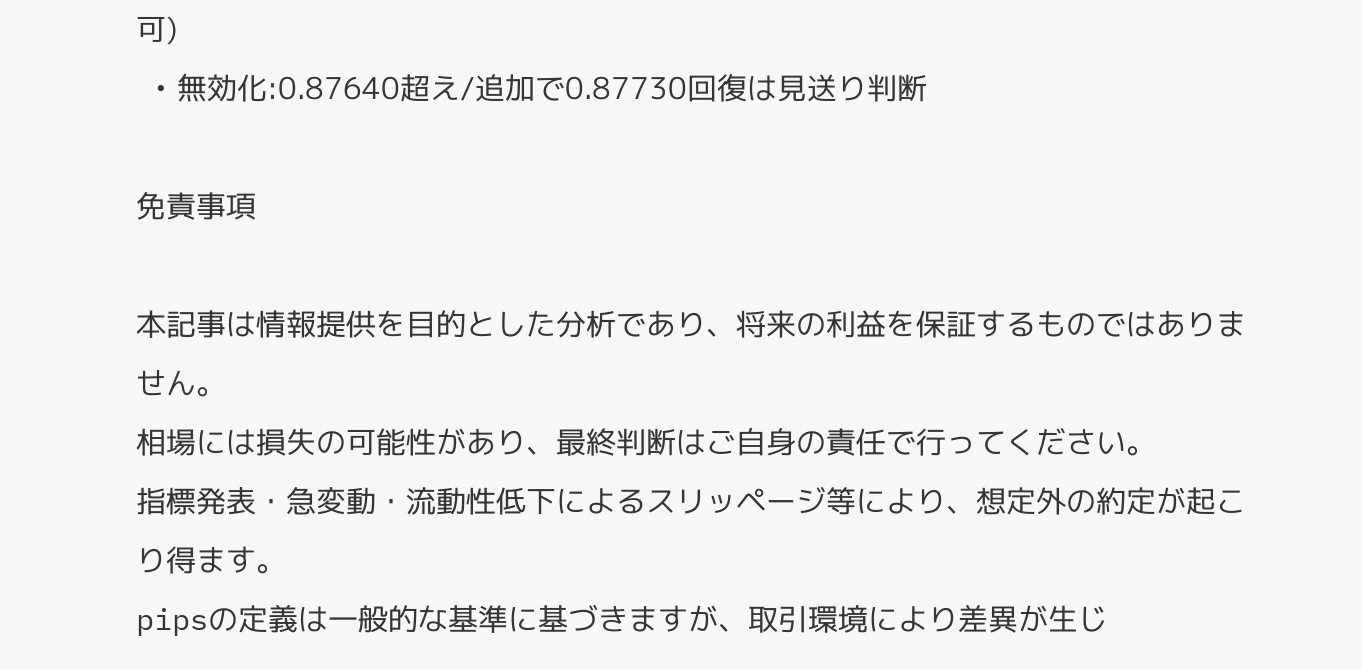可)
  • 無効化:0.87640超え/追加で0.87730回復は見送り判断

免責事項

本記事は情報提供を目的とした分析であり、将来の利益を保証するものではありません。
相場には損失の可能性があり、最終判断はご自身の責任で行ってください。
指標発表・急変動・流動性低下によるスリッページ等により、想定外の約定が起こり得ます。
pipsの定義は一般的な基準に基づきますが、取引環境により差異が生じ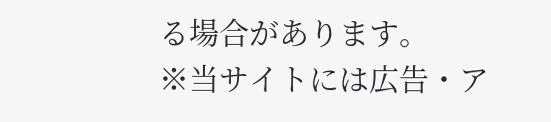る場合があります。
※当サイトには広告・ア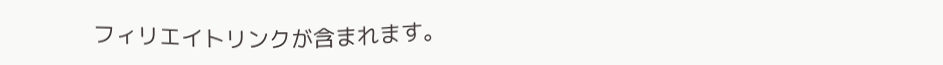フィリエイトリンクが含まれます。